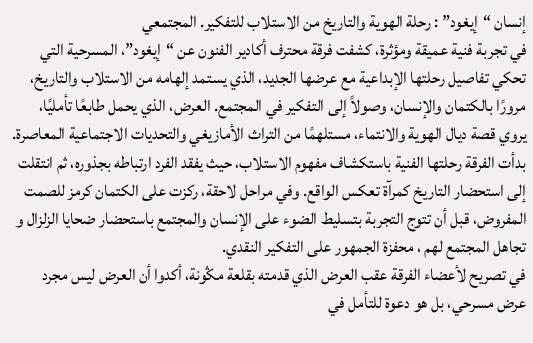إنسان “إيغود” : رحلة الهوية والتاريخ من الاستلاب للتفكير. المجتمعي
في تجربة فنية عميقة ومؤثرة، كشفت فرقة محترف أكادير الفنون عن “إيغود”، المسرحية التي تحكي تفاصيل رحلتها الإبداعية مع عرضها الجديد، الذي يستمد إلهامه من الاستلاب والتاريخ، مرورًا بالكتمان والإنسان، وصولاً إلى التفكير في المجتمع. العرض، الذي يحمل طابعًا تأمليًا، يروي قصة ديال الهوية والانتماء، مستلهمًا من التراث الأمازيغي والتحديات الاجتماعية المعاصرة.
بدأت الفرقة رحلتها الفنية باستكشاف مفهوم الاستلاب، حيث يفقد الفرد ارتباطه بجذوره، ثم انتقلت إلى استحضار التاريخ كمرآة تعكس الواقع. وفي مراحل لاحقة، ركزت على الكتمان كرمز للصمت المفروض، قبل أن تتوج التجربة بتسليط الضوء على الإنسان والمجتمع باستحضار ضحايا الزلزال و تجاهل المجتمع لهم ، محفزة الجمهور على التفكير النقدي.
في تصريح لأعضاء الفرقة عقب العرض الذي قدمته بقلعة مݣونة، أكدوا أن العرض ليس مجرد عرض مسرحي، بل هو دعوة للتأمل في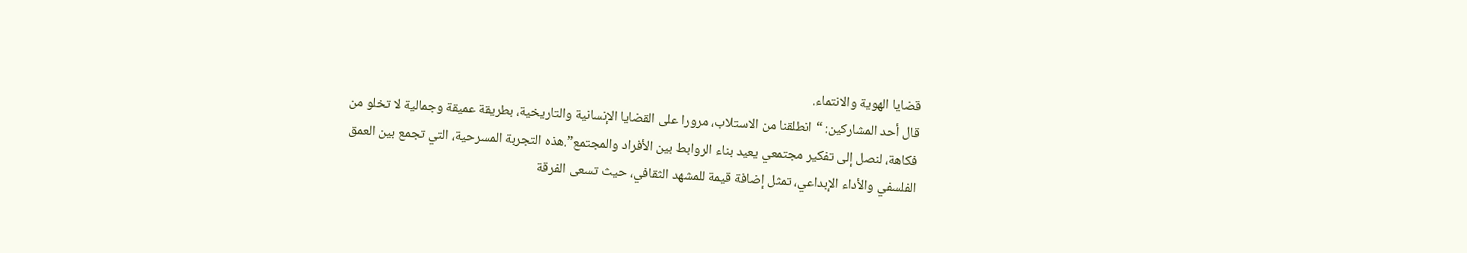قضايا الهوية والانتماء.
قال أحد المشاركين: “انطلقنا من الاستلاب، مرورا على القضايا الإنسانية والتاريخية، بطريقة عميقة وجمالية لا تخلو من فكاهة، لنصل إلى تفكير مجتمعي يعيد بناء الروابط بين الأفراد والمجتمع”.هذه التجربة المسرحية، التي تجمع بين العمق الفلسفي والأداء الإبداعي، تمثل إضافة قيمة للمشهد الثقافي، حيث تسعى الفرقة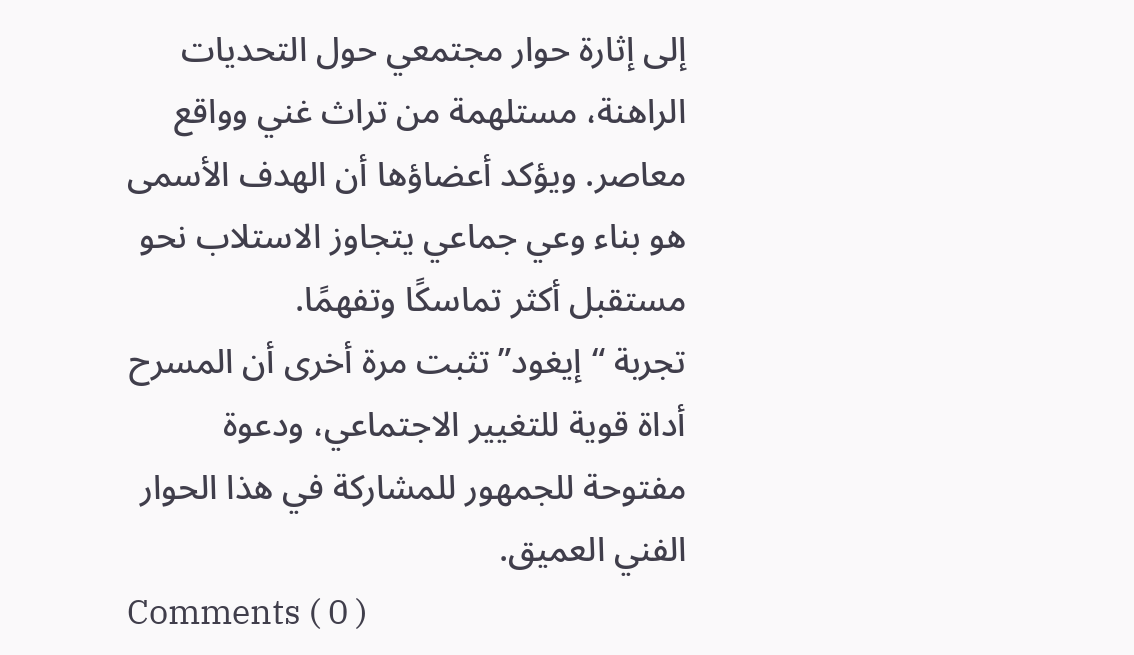إلى إثارة حوار مجتمعي حول التحديات الراهنة، مستلهمة من تراث غني وواقع معاصر. ويؤكد أعضاؤها أن الهدف الأسمى هو بناء وعي جماعي يتجاوز الاستلاب نحو مستقبل أكثر تماسكًا وتفهمًا.
تجربة “إيغود” تثبت مرة أخرى أن المسرح أداة قوية للتغيير الاجتماعي، ودعوة مفتوحة للجمهور للمشاركة في هذا الحوار الفني العميق.
Comments ( 0 )